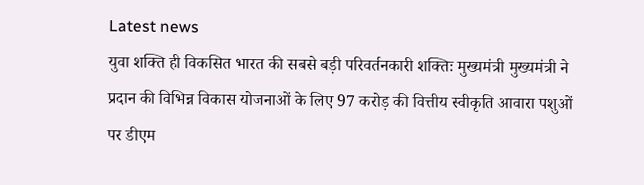Latest news
युवा शक्ति ही विकसित भारत की सबसे बड़ी परिवर्तनकारी शक्तिः मुख्यमंत्री मुख्यमंत्री ने प्रदान की विभिन्न विकास योजनाओं के लिए 97 करोड़ की वित्तीय स्वीकृति आवारा पशुओं पर डीएम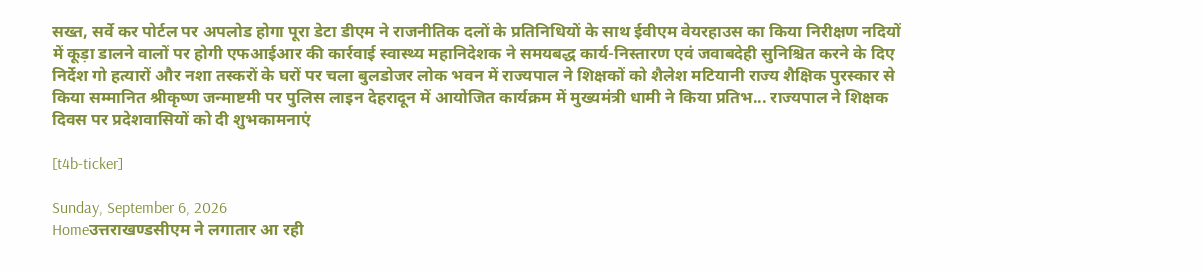सख्त, सर्वे कर पोर्टल पर अपलोड होगा पूरा डेटा डीएम ने राजनीतिक दलों के प्रतिनिधियों के साथ ईवीएम वेयरहाउस का किया निरीक्षण नदियों में कूड़ा डालने वालों पर होगी एफआईआर की कार्रवाई स्वास्थ्य महानिदेशक ने समयबद्ध कार्य-निस्तारण एवं जवाबदेही सुनिश्चित करने के दिए निर्देश गो हत्यारों और नशा तस्करों के घरों पर चला बुलडोजर लोक भवन में राज्यपाल ने शिक्षकों को शैलेश मटियानी राज्य शैक्षिक पुरस्कार से किया सम्मानित श्रीकृष्ण जन्माष्टमी पर पुलिस लाइन देहरादून में आयोजित कार्यक्रम में मुख्यमंत्री धामी ने किया प्रतिभ... राज्यपाल ने शिक्षक दिवस पर प्रदेशवासियों को दी शुभकामनाएं

[t4b-ticker]

Sunday, September 6, 2026
Homeउत्तराखण्डसीएम ने लगातार आ रही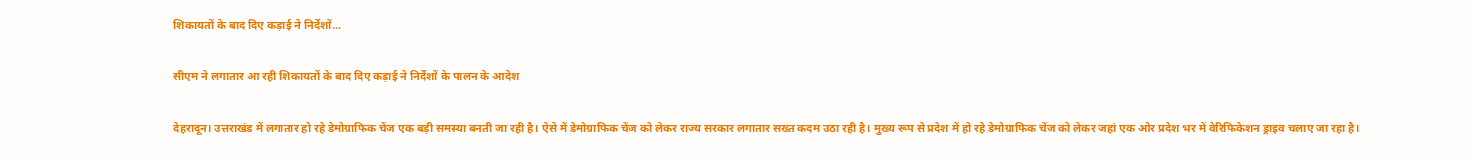शिकायतों के बाद दिए कड़ाई ने निर्देशों...

सीएम ने लगातार आ रही शिकायतों के बाद दिए कड़ाई ने निर्देशों के पालन के आदेश

देहरादून। उत्तराखंड में लगातार हो रहे डेमोग्राफिक चेंज एक बड़ी समस्या बनती जा रही है। ऐसे में डेमोग्राफिक चेंज को लेकर राज्य सरकार लगातार सख्त कदम उठा रही है। मुख्य रूप से प्रदेश में हो रहे डेमोग्राफिक चेंज को लेकर जहां एक ओर प्रदेश भर में वेरिफिकेशन ड्राइव चलाए जा रहा है।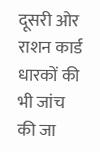दूसरी ओर राशन कार्ड धारकों की भी जांच की जा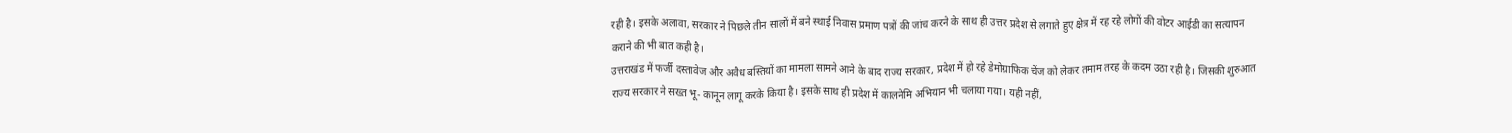रही है। इसके अलावा, सरकार ने पिछले तीन सालों में बने स्थाई निवास प्रमाण पत्रों की जांच करने के साथ ही उत्तर प्रदेश से लगाते हुए क्षेत्र में रह रहे लोगों की वोटर आईडी का सत्यापन कराने की भी बात कही है।
उत्तराखंड में फर्जी दस्तावेज और अवैध बस्तियों का मामला सामने आने के बाद राज्य सरकार, प्रदेश में हो रहे डेमोग्राफिक चेंज को लेकर तमाम तरह के कदम उठा रही है। जिसकी शुरुआत राज्य सरकार ने सख्त भू- कानून लागू करके किया है। इसके साथ ही प्रदेश में कालनेमि अभियान भी चलाया गया। यही नहीं,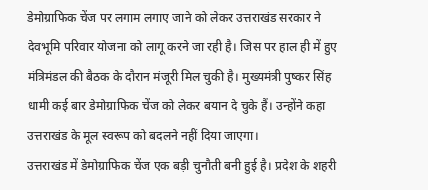डेमोग्राफिक चेंज पर लगाम लगाए जाने को लेकर उत्तराखंड सरकार ने देवभूमि परिवार योजना को लागू करने जा रही है। जिस पर हाल ही में हुए मंत्रिमंडल की बैठक के दौरान मंजूरी मिल चुकी है। मुख्यमंत्री पुष्कर सिंह धामी कई बार डेमोग्राफिक चेंज को लेकर बयान दे चुके हैं। उन्होंने कहा उत्तराखंड के मूल स्वरूप को बदलने नहीं दिया जाएगा।
उत्तराखंड में डेमोग्राफिक चेंज एक बड़ी चुनौती बनी हुई है। प्रदेश के शहरी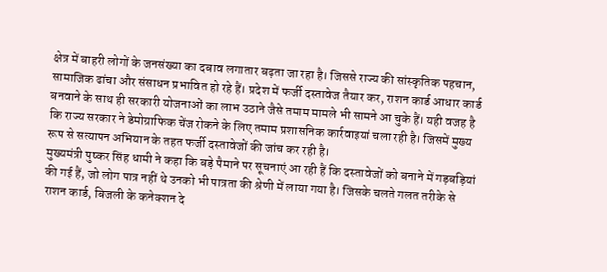क्षेत्र में बाहरी लोगों के जनसंख्या का दबाव लगातार बढ़ता जा रहा है। जिससे राज्य की सांस्कृतिक पहचान, सामाजिक ढांचा और संसाधन प्रभावित हो रहे हैं। प्रदेश में फर्जी दस्तावेज तैयार कर, राशन कार्ड आधार कार्ड बनवाने के साथ ही सरकारी योजनाओं का लाभ उठाने जैसे तमाम मामले भी सामने आ चुके हैं। यही वजह है कि राज्य सरकार ने डेमोग्राफिक चेंज रोकने के लिए तमाम प्रशासनिक कार्रवाइयां चला रही है। जिसमें मुख्य रूप से सत्यापन अभियान के तहत फर्जी दस्तावेजों की जांच कर रही है।
मुख्यमंत्री पुष्कर सिंह धामी ने कहा कि बड़े पैमाने पर सूचनाएं आ रही हैं कि दस्तावेजों को बनाने में गड़बड़ियां की गई हैं, जो लोग पात्र नहीं थे उनको भी पात्रता की श्रेणी में लाया गया है। जिसके चलते गलत तरीके से राशन कार्ड, बिजली के कनेक्शन दे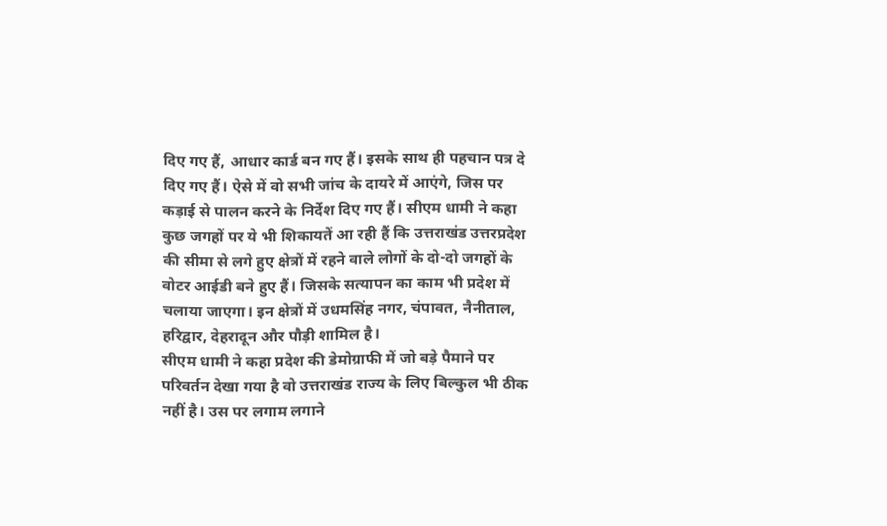दिए गए हैं, आधार कार्ड बन गए हैं। इसके साथ ही पहचान पत्र दे दिए गए हैं। ऐसे में वो सभी जांच के दायरे में आएंगे, जिस पर कड़ाई से पालन करने के निर्देश दिए गए हैं। सीएम धामी ने कहा कुछ जगहों पर ये भी शिकायतें आ रही हैं कि उत्तराखंड उत्तरप्रदेश की सीमा से लगे हुए क्षेत्रों में रहने वाले लोगों के दो-दो जगहों के वोटर आईडी बने हुए हैं। जिसके सत्यापन का काम भी प्रदेश में चलाया जाएगा। इन क्षेत्रों में उधमसिंह नगर, चंपावत, नैनीताल, हरिद्वार, देहरादून और पौड़ी शामिल है।
सीएम धामी ने कहा प्रदेश की डेमोग्राफी में जो बड़े पैमाने पर परिवर्तन देखा गया है वो उत्तराखंड राज्य के लिए बिल्कुल भी ठीक नहीं है। उस पर लगाम लगाने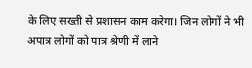के लिए सख्ती से प्रशासन काम करेगा। जिन लोगों ने भी अपात्र लोगों को पात्र श्रेणी में लाने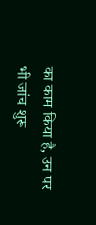का काम किया है, उन पर भी जांच शुरू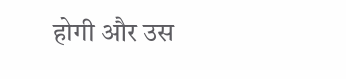होगी और उस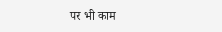पर भी काम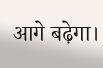आगे बढ़ेगा।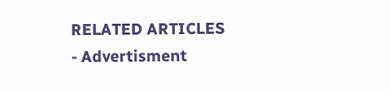RELATED ARTICLES
- Advertisment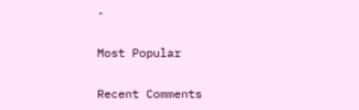-

Most Popular

Recent Comments